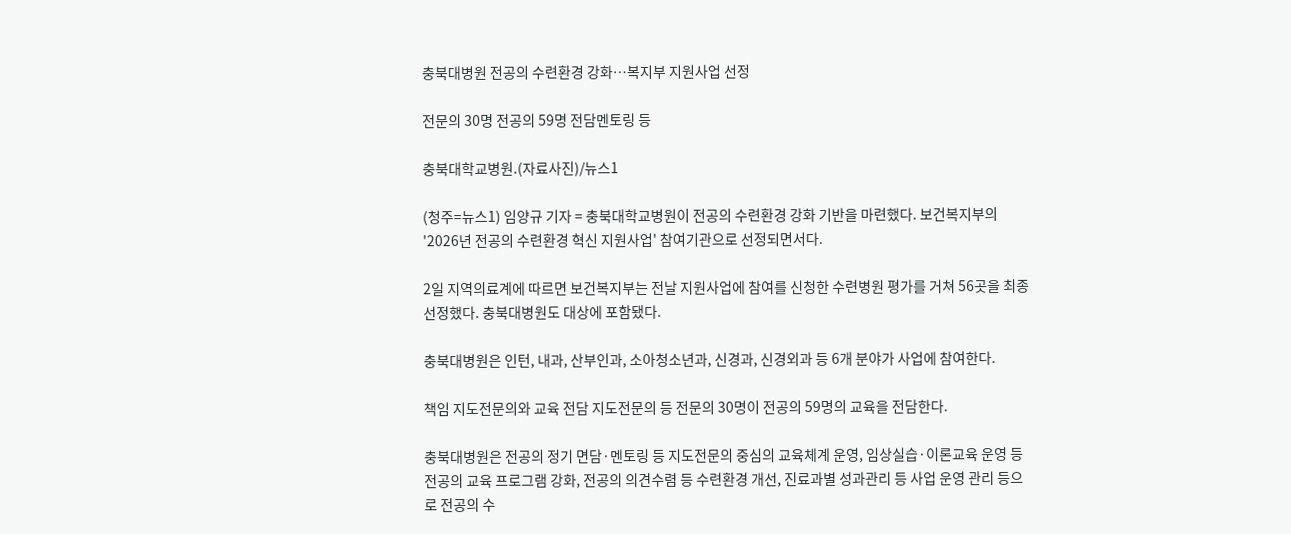충북대병원 전공의 수련환경 강화…복지부 지원사업 선정

전문의 30명 전공의 59명 전담멘토링 등

충북대학교병원.(자료사진)/뉴스1

(청주=뉴스1) 임양규 기자 = 충북대학교병원이 전공의 수련환경 강화 기반을 마련했다. 보건복지부의 '2026년 전공의 수련환경 혁신 지원사업' 참여기관으로 선정되면서다.

2일 지역의료계에 따르면 보건복지부는 전날 지원사업에 참여를 신청한 수련병원 평가를 거쳐 56곳을 최종 선정했다. 충북대병원도 대상에 포함됐다.

충북대병원은 인턴, 내과, 산부인과, 소아청소년과, 신경과, 신경외과 등 6개 분야가 사업에 참여한다.

책임 지도전문의와 교육 전담 지도전문의 등 전문의 30명이 전공의 59명의 교육을 전담한다.

충북대병원은 전공의 정기 면담·멘토링 등 지도전문의 중심의 교육체계 운영, 임상실습·이론교육 운영 등 전공의 교육 프로그램 강화, 전공의 의견수렴 등 수련환경 개선, 진료과별 성과관리 등 사업 운영 관리 등으로 전공의 수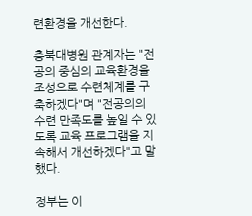련환경을 개선한다.

충북대병원 관계자는 "전공의 중심의 교육환경을 조성으로 수련체계를 구축하겠다"며 "전공의의 수련 만족도를 높일 수 있도록 교육 프로그램을 지속해서 개선하겠다"고 말했다.

정부는 이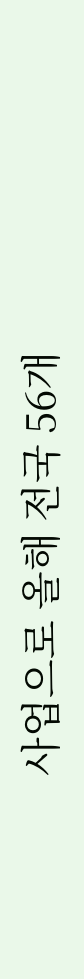사업으로 올해 전국 56개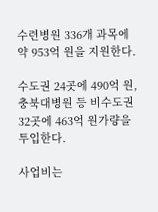수련병원 336개 과목에 약 953억 원을 지원한다.

수도권 24곳에 490억 원, 충북대병원 등 비수도권 32곳에 463억 원가량을 투입한다.

사업비는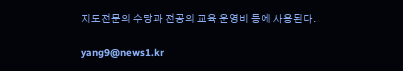지도전문의 수당과 전공의 교육 운영비 등에 사용된다.

yang9@news1.kr